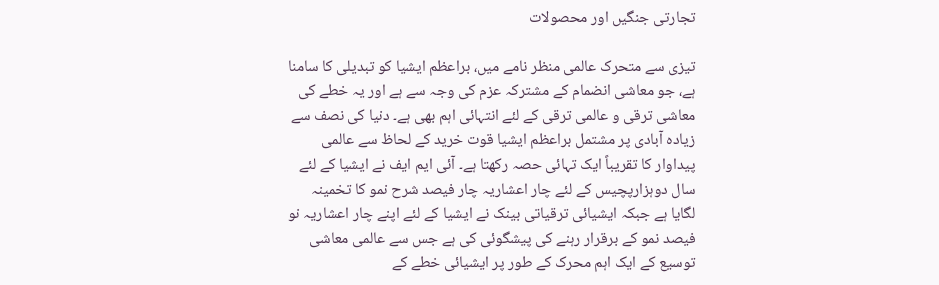تجارتی جنگیں اور محصولات

تیزی سے متحرک عالمی منظر نامے میں، براعظم ایشیا کو تبدیلی کا سامنا ہے، جو معاشی انضمام کے مشترکہ عزم کی وجہ سے ہے اور یہ خطے کی معاشی ترقی و عالمی ترقی کے لئے انتہائی اہم بھی ہے۔ دنیا کی نصف سے زیادہ آبادی پر مشتمل براعظم ایشیا قوت خرید کے لحاظ سے عالمی پیداوار کا تقریباً ایک تہائی حصہ رکھتا ہے۔ آئی ایم ایف نے ایشیا کے لئے سال دوہزارپچیس کے لئے چار اعشاریہ چار فیصد شرح نمو کا تخمینہ لگایا ہے جبکہ ایشیائی ترقیاتی بینک نے ایشیا کے لئے اپنے چار اعشاریہ نو فیصد نمو کے برقرار رہنے کی پیشگوئی کی ہے جس سے عالمی معاشی توسیع کے ایک اہم محرک کے طور پر ایشیائی خطے کے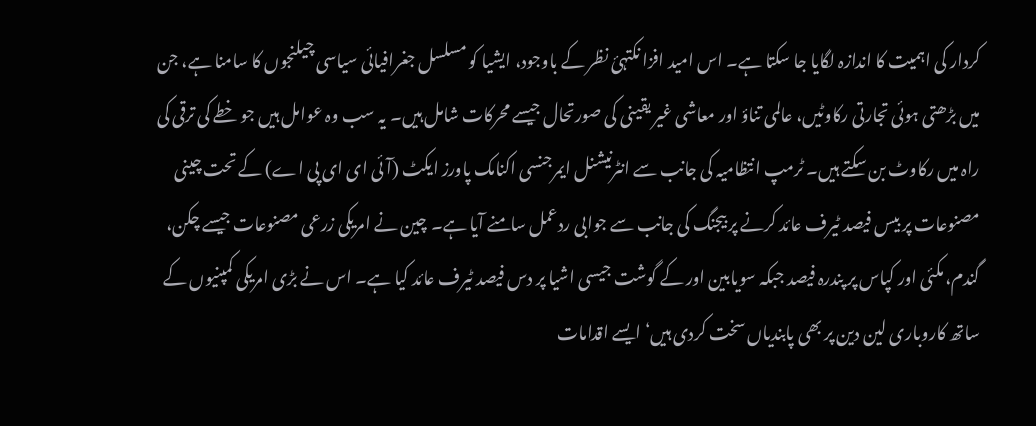کردار کی اہمیت کا اندازہ لگایا جا سکتا ہے۔ اس امید افزا نکتہئ نظر کے باوجود، ایشیا کو مسلسل جغرافیائی سیاسی چیلنجوں کا سامنا ہے، جن میں بڑھتی ہوئی تجارتی رکاوٹیں، عالمی تناؤ اور معاشی غیر یقینی کی صورتحال جیسے محرکات شامل ہیں۔ یہ سب وہ عوامل ہیں جو خطے کی ترقی کی راہ میں رکاوٹ بن سکتے ہیں۔ ٹرمپ انتظامیہ کی جانب سے انٹرنیشنل ایمرجنسی اکنامک پاورز ایکٹ (آئی ای ای پی اے) کے تحت چینی مصنوعات پر بیس فیصد ٹیرف عائد کرنے پر بیجنگ کی جانب سے جوابی ردعمل سامنے آیا ہے۔ چین نے امریکی زرعی مصنوعات جیسے چکن، گندم، مکئی اور کپاس پر پندرہ فیصد جبکہ سویابین اور کے گوشت جیسی اشیا پر دس فیصد ٹیرف عائد کیا ہے۔ اس نے بڑی امریکی کمپنیوں کے ساتھ کاروباری لین دین پر بھی پابندیاں سخت کردی ہیں‘ ایسے اقدامات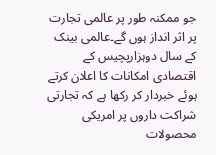جو ممکنہ طور پر عالمی تجارت پر اثر انداز ہوں گے۔عالمی بینک کے سال دوہزارپچیس کے اقتصادی امکانات کا اعلان کرتے ہوئے خبردار کر رکھا ہے کہ تجارتی شراکت داروں پر امریکی محصولات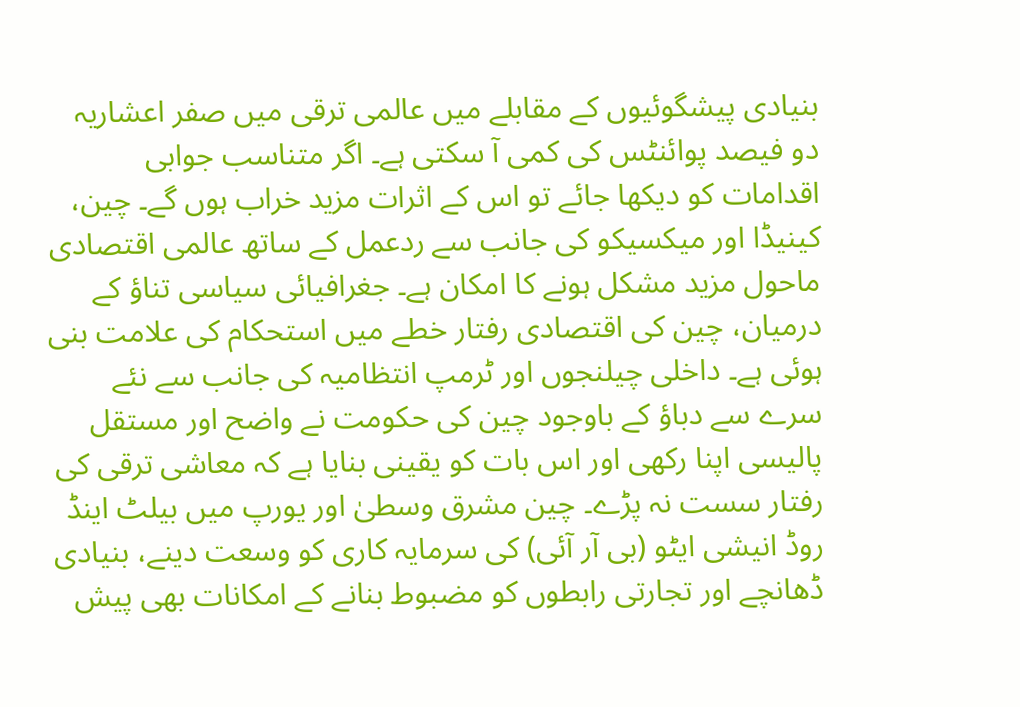بنیادی پیشگوئیوں کے مقابلے میں عالمی ترقی میں صفر اعشاریہ دو فیصد پوائنٹس کی کمی آ سکتی ہے۔ اگر متناسب جوابی اقدامات کو دیکھا جائے تو اس کے اثرات مزید خراب ہوں گے۔ چین، کینیڈا اور میکسیکو کی جانب سے ردعمل کے ساتھ عالمی اقتصادی ماحول مزید مشکل ہونے کا امکان ہے۔ جغرافیائی سیاسی تناؤ کے درمیان، چین کی اقتصادی رفتار خطے میں استحکام کی علامت بنی ہوئی ہے۔ داخلی چیلنجوں اور ٹرمپ انتظامیہ کی جانب سے نئے سرے سے دباؤ کے باوجود چین کی حکومت نے واضح اور مستقل پالیسی اپنا رکھی اور اس بات کو یقینی بنایا ہے کہ معاشی ترقی کی رفتار سست نہ پڑے۔ چین مشرق وسطیٰ اور یورپ میں بیلٹ اینڈ روڈ انیشی ایٹو (بی آر آئی) کی سرمایہ کاری کو وسعت دینے، بنیادی ڈھانچے اور تجارتی رابطوں کو مضبوط بنانے کے امکانات بھی پیش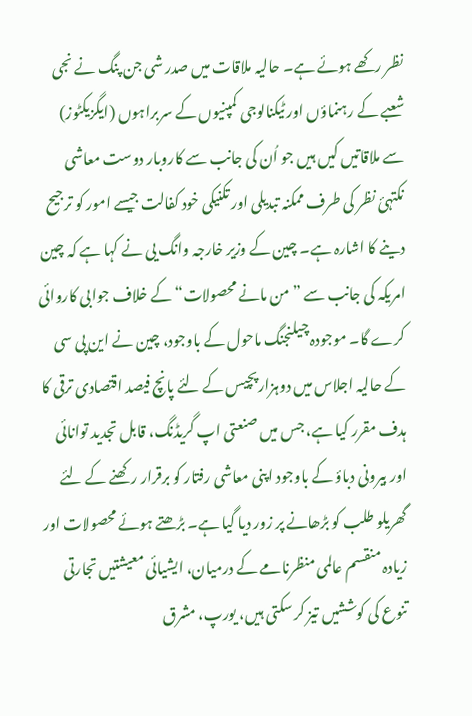نظر رکھے ہوئے ہے۔ حالیہ ملاقات میں صدر شی جن پنگ نے نجی شعبے کے رہنماؤں اور ٹیکنالوجی کمپنیوں کے سربراہوں (ایگزیکٹوز) سے ملاقاتیں کیں ہیں جو اُن کی جانب سے کاروبار دوست معاشی نکتہئ نظر کی طرف ممکنہ تبدیلی اور تکنیکی خود کفالت جیسے امور کو ترجیح دینے کا اشارہ ہے۔ چین کے وزیر خارجہ وانگ یی نے کہا ہے کہ چین امریکہ کی جانب سے ”من مانے محصولات“ کے خلاف جوابی کاروائی کرے گا۔ موجودہ چیلنجنگ ماحول کے باوجود، چین نے این پی سی کے حالیہ اجلاس میں دوہزارپچیس کے لئے پانچ فیصد اقتصادی ترقی کا ہدف مقرر کیا ہے، جس میں صنعتی اپ گریڈنگ، قابل تجدید توانائی اور بیرونی دباؤ کے باوجود اپنی معاشی رفتار کو برقرار رکھنے کے لئے گھریلو طلب کو بڑھانے پر زور دیا گیا ہے۔ بڑھتے ہوئے محصولات اور زیادہ منقسم عالمی منظرنامے کے درمیان، ایشیائی معیشتیں تجارتی تنوع کی کوششیں تیز کر سکتی ہیں، یورپ، مشرق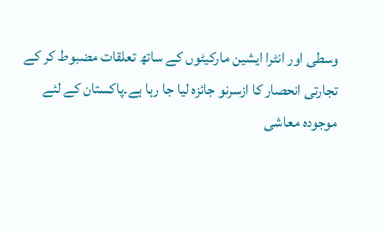وسطی اور انٹرا ایشین مارکیٹوں کے ساتھ تعلقات مضبوط کر کے تجارتی انحصار کا ازسرنو جائزہ لیا جا رہا ہے۔پاکستان کے لئے موجودہ معاشی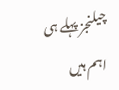چیلنجز پہلے ہی اہم ہیں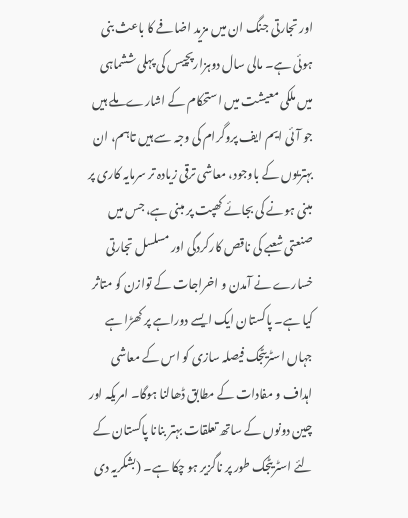اور تجارتی جنگ ان میں مزید اضافے کا باعث بنی ہوئی ہے۔ مالی سال دوہزارپچیس کی پہلی ششماہی میں ملکی معیشت میں استحکام کے اشارے ملے ہیں جو آئی ایم ایف پروگرام کی وجہ سے ہیں تاہم، ان بہتریوں کے باوجود، معاشی ترقی زیادہ تر سرمایہ کاری پر مبنی ہونے کی بجائے کھپت پر مبنی ہے، جس میں صنعتی شعبے کی ناقص کارکردگی اور مسلسل تجارتی خسارے نے آمدن و اخراجات کے توازن کو متاثر کیا ہے۔ پاکستان ایک ایسے دوراہے پر کھڑا ہے جہاں اسٹریٹجک فیصلہ سازی کو اس کے معاشی اہداف و مفادات کے مطابق ڈھالنا ہوگا۔ امریکہ اور چین دونوں کے ساتھ تعلقات بہتر بنانا پاکستان کے لئے اسٹریٹجک طور پر ناگزیر ہو چکا ہے۔ (بشکریہ دی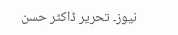نیوز۔ تحریر ڈاکٹر حسن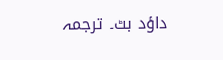داؤد بٹ۔ ترجمہ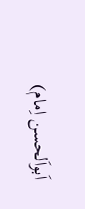اَبواَلحسن اِمام)